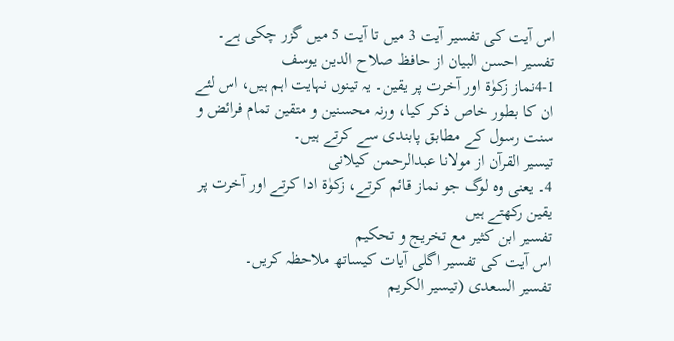اس آیت کی تفسیر آیت 3 میں تا آیت 5 میں گزر چکی ہے۔
تفسیر احسن البیان از حافظ صلاح الدین یوسف
4-1نماز زکوٰۃ اور آخرت پر یقین۔ یہ تینوں نہایت اہم ہیں، اس لئے ان کا بطور خاص ذکر کیا، ورنہ محسنین و متقین تمام فرائض و سنت رسول کے مطابق پابندی سے کرتے ہیں۔
تيسير القرآن از مولانا عبدالرحمن کیلانی
4۔ یعنی وہ لوگ جو نماز قائم کرتے، زکوٰۃ ادا کرتے اور آخرت پر یقین رکھتے ہیں
تفسیر ابن کثیر مع تخریج و تحکیم
اس آیت کی تفسیر اگلی آیات کیساتھ ملاحظہ کریں۔
تفسیر السعدی (تیسیر الکریم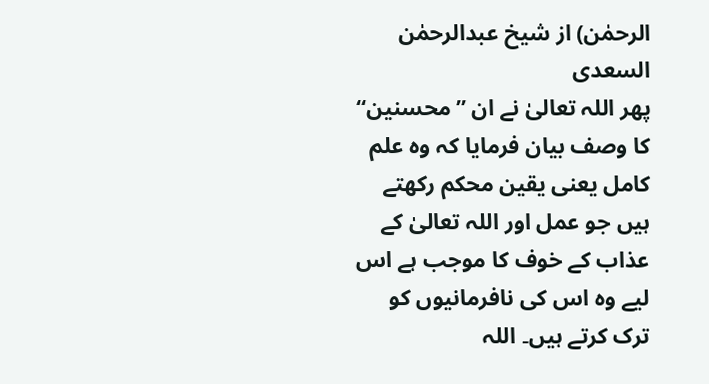الرحمٰن) از شیخ عبدالرحمٰن السعدی
پھر اللہ تعالیٰ نے ان ”محسنین“ کا وصف بیان فرمایا کہ وہ علم کامل یعنی یقین محکم رکھتے ہیں جو عمل اور اللہ تعالیٰ کے عذاب کے خوف کا موجب ہے اس لیے وہ اس کی نافرمانیوں کو ترک کرتے ہیں۔ اللہ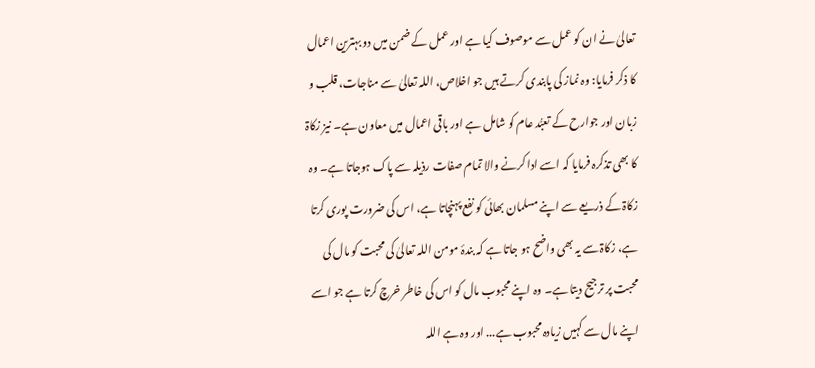تعالیٰ نے ان کو عمل سے موصوف کیا ہے اور عمل کے ضمن میں دو بہترین اعمال کا ذکر فرمایا: وہ نماز کی پابندی کرتے ہیں جو اخلاص، اللہ تعالیٰ سے مناجات، قلب و زبان اور جوارح کے تعبُّد عام کو شامل ہے اور باقی اعمال میں معاون ہے۔ نیز زکاۃ کا بھی تذکرہ فرمایا کہ اسے ادا کرنے والا تمام صفات رذیلہ سے پاک ہوجاتا ہے۔ وہ زکاۃ کے ذریعے سے اپنے مسلمان بھائی کو نفع پہنچاتا ہے، اس کی ضرورت پوری کرتا ہے، زکاۃ سے یہ بھی واضح ہو جاتا ہے کہ بندۂ مومن اللہ تعالیٰ کی محبت کو مال کی محبت پر ترجیح دیتا ہے۔ وہ اپنے محبوب مال کو اس کی خاطر خرچ کرتا ہے جو اسے اپنے مال سے کہیں زیادہ محبوب ہے... اور وہ ہے اللہ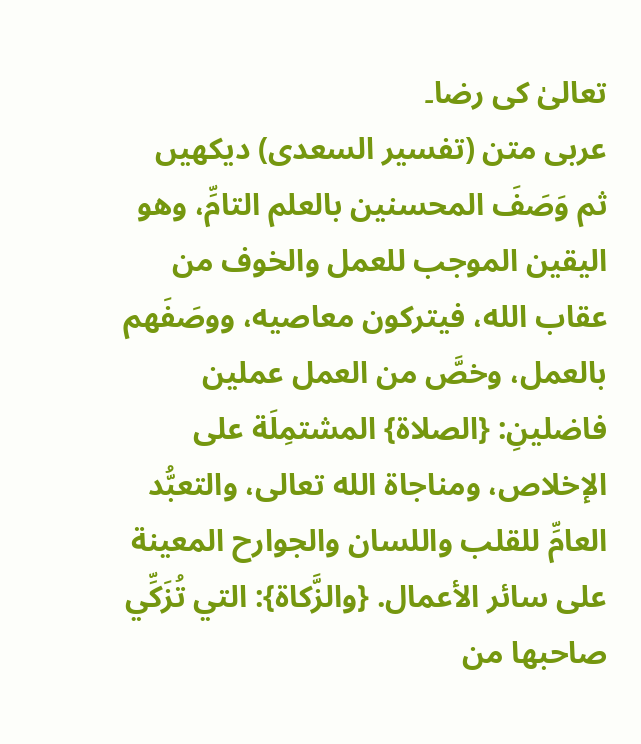تعالیٰ کی رضا۔
عربی متن (تفسیر السعدی) دیکھیں
ثم وَصَفَ المحسنين بالعلم التامِّ، وهو اليقين الموجب للعمل والخوف من عقاب الله، فيتركون معاصيه، ووصَفَهم بالعمل، وخصَّ من العمل عملين فاضلينِ: {الصلاة} المشتمِلَة على الإخلاص، ومناجاة الله تعالى، والتعبُّد العامِّ للقلب واللسان والجوارح المعينة على سائر الأعمال. {والزَّكاة}: التي تُزَكِّي صاحبها من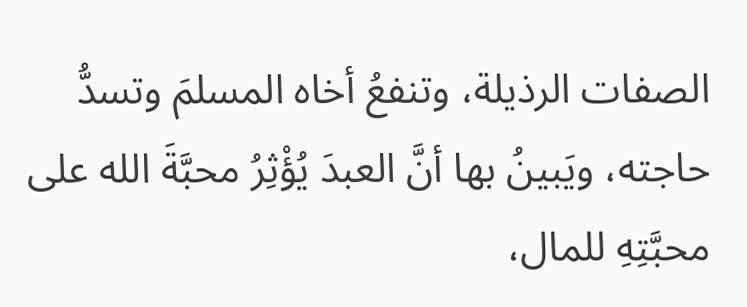الصفات الرذيلة، وتنفعُ أخاه المسلمَ وتسدُّ حاجته، ويَبينُ بها أنَّ العبدَ يُؤْثِرُ محبَّةَ الله على محبَّتِهِ للمال،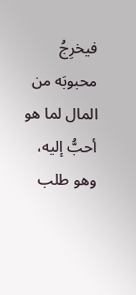فيخرِجُ محبوبَه من المال لما هو أحبُّ إليه، وهو طلب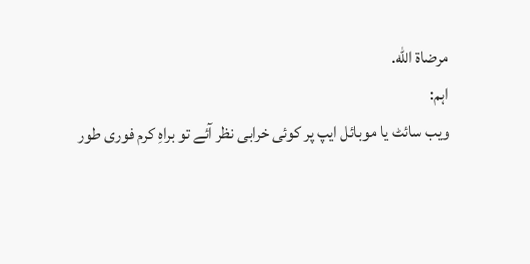مرضاة الله.
اہم:
ویب سائٹ یا موبائل ایپ پر کوئی خرابی نظر آئے تو براہِ کرم فوری طور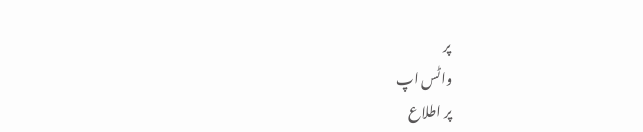پر
واٹس اپ
پر اطلاع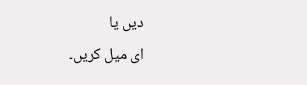دیں یا
ای میل کریں۔